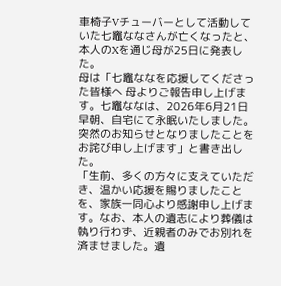車椅子Vチューバーとして活動していた七竈ななさんが亡くなったと、本人のXを通じ母が25日に発表した。
母は「七竈ななを応援してくださった皆様へ 母よりご報告申し上げます。七竈ななは、2026年6月21日早朝、自宅にて永眠いたしました。突然のお知らせとなりましたことをお詫び申し上げます」と書き出した。
「生前、多くの方々に支えていただき、温かい応援を賜りましたことを、家族一同心より感謝申し上げます。なお、本人の遺志により葬儀は執り行わず、近親者のみでお別れを済ませました。遺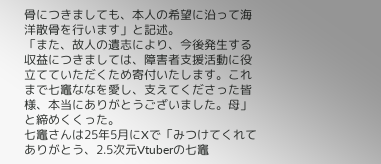骨につきましても、本人の希望に沿って海洋散骨を行います」と記述。
「また、故人の遺志により、今後発生する収益につきましては、障害者支援活動に役立てていただくため寄付いたします。これまで七竈ななを愛し、支えてくださった皆様、本当にありがとうございました。母」と締めくくった。
七竈さんは25年5月にXで「みつけてくれてありがとう、2.5次元Vtuberの七竈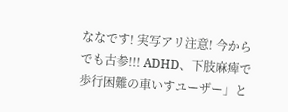ななです! 実写アリ注意! 今からでも古参!!! ADHD、下肢麻痺で歩行困難の車いすユーザー」と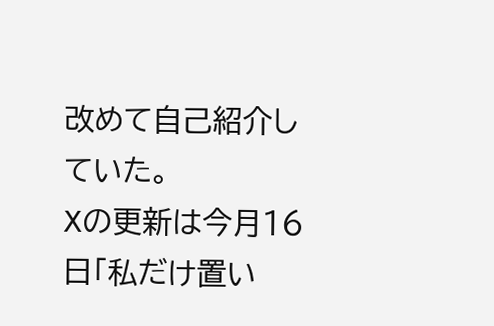改めて自己紹介していた。
Xの更新は今月16日「私だけ置い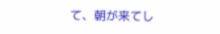て、朝が来てし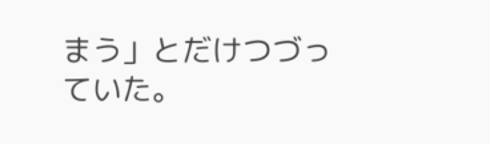まう」とだけつづっていた。